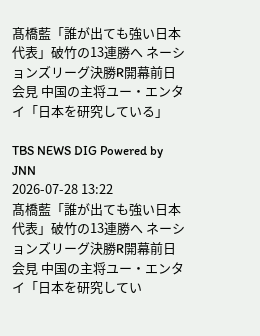髙橋藍「誰が出ても強い日本代表」破竹の13連勝へ ネーションズリーグ決勝R開幕前日会見 中国の主将ユー・エンタイ「日本を研究している」

TBS NEWS DIG Powered by JNN
2026-07-28 13:22
髙橋藍「誰が出ても強い日本代表」破竹の13連勝へ ネーションズリーグ決勝R開幕前日会見 中国の主将ユー・エンタイ「日本を研究してい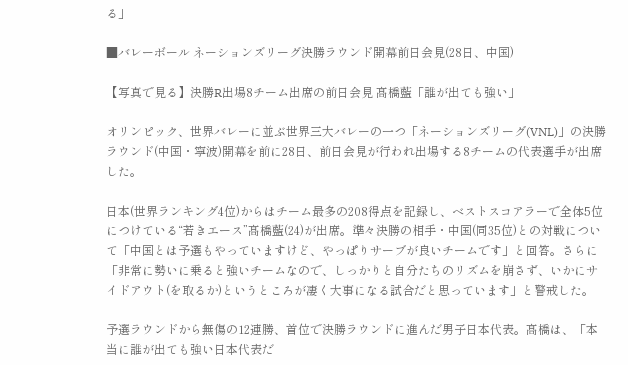る」

■バレーボール ネーションズリーグ決勝ラウンド開幕前日会見(28日、中国)

【写真で見る】決勝R出場8チーム出席の前日会見 髙橋藍「誰が出ても強い」

オリンピック、世界バレーに並ぶ世界三大バレーの一つ「ネーションズリーグ(VNL)」の決勝ラウンド(中国・寧波)開幕を前に28日、前日会見が行われ出場する8チームの代表選手が出席した。

日本(世界ランキング4位)からはチーム最多の208得点を記録し、ベストスコアラーで全体5位につけている“若きエース”髙橋藍(24)が出席。準々決勝の相手・中国(同35位)との対戦について「中国とは予選もやっていますけど、やっぱりサーブが良いチームです」と回答。さらに「非常に勢いに乗ると強いチームなので、しっかりと自分たちのリズムを崩さず、いかにサイドアウト(を取るか)というところが凄く大事になる試合だと思っています」と警戒した。

予選ラウンドから無傷の12連勝、首位で決勝ラウンドに進んだ男子日本代表。髙橋は、「本当に誰が出ても強い日本代表だ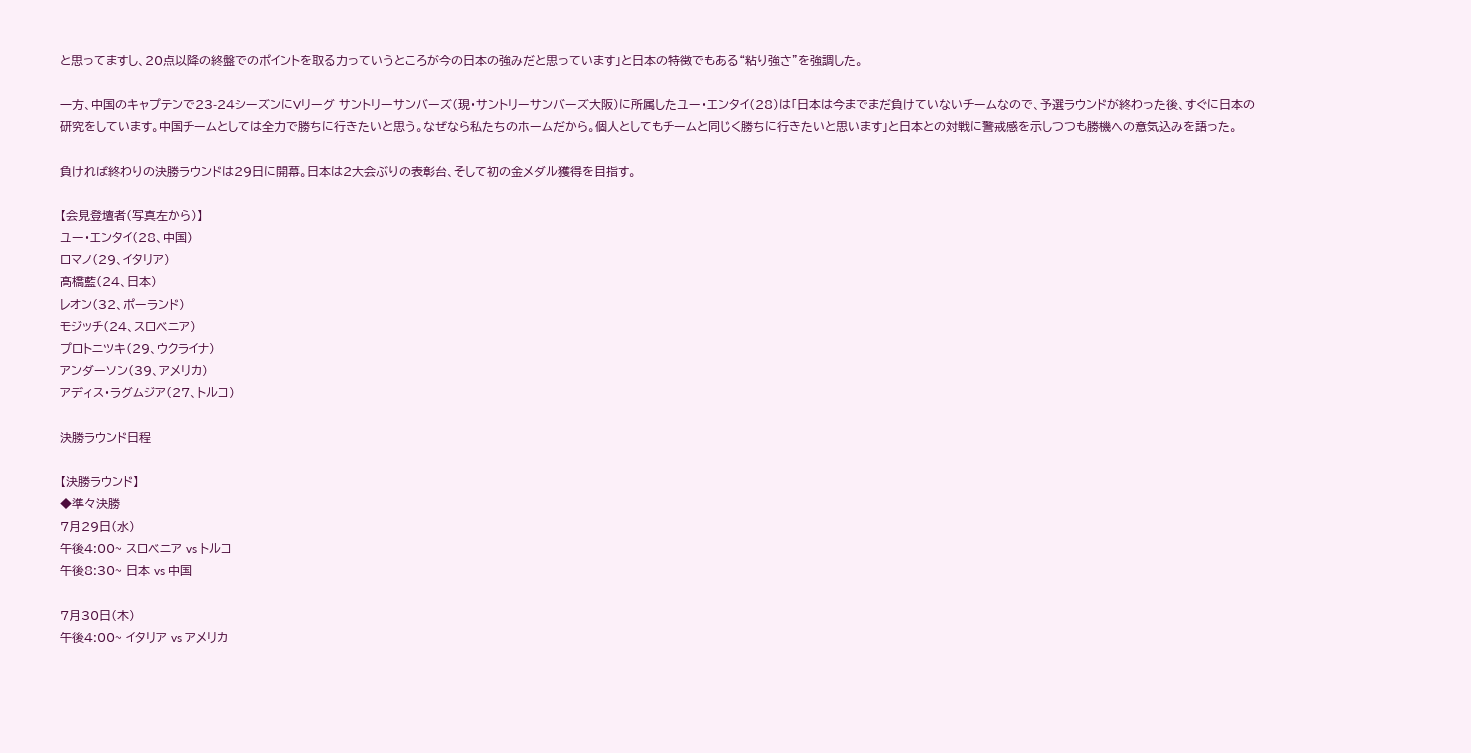と思ってますし、20点以降の終盤でのポイントを取る力っていうところが今の日本の強みだと思っています」と日本の特徴でもある“粘り強さ”を強調した。

一方、中国のキャプテンで23-24シーズンにVリーグ サントリーサンバーズ(現・サントリーサンバーズ大阪)に所属したユー・エンタイ(28)は「日本は今までまだ負けていないチームなので、予選ラウンドが終わった後、すぐに日本の研究をしています。中国チームとしては全力で勝ちに行きたいと思う。なぜなら私たちのホームだから。個人としてもチームと同じく勝ちに行きたいと思います」と日本との対戦に警戒感を示しつつも勝機への意気込みを語った。

負ければ終わりの決勝ラウンドは29日に開幕。日本は2大会ぶりの表彰台、そして初の金メダル獲得を目指す。

【会見登壇者(写真左から)】
ユー・エンタイ(28、中国)
ロマノ(29、イタリア)
髙橋藍(24、日本)
レオン(32、ポーランド)
モジッチ(24、スロベニア)
プロトニツキ(29、ウクライナ)
アンダーソン(39、アメリカ)
アディス・ラグムジア(27、トルコ)

決勝ラウンド日程

【決勝ラウンド】
◆準々決勝
7月29日(水)
午後4:00~ スロベニア vs トルコ
午後8:30~ 日本 vs 中国

7月30日(木)
午後4:00~ イタリア vs アメリカ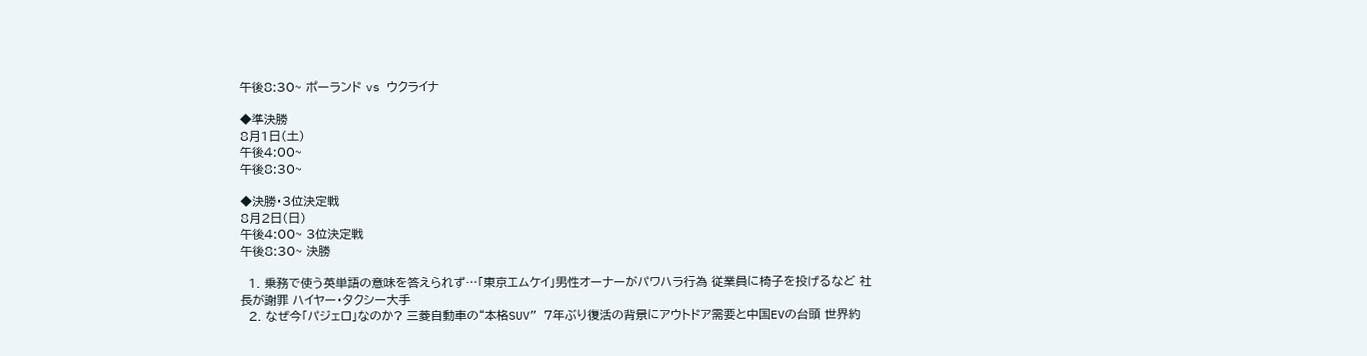午後8:30~ ポーランド vs ウクライナ

◆準決勝
8月1日(土)
午後4:00~
午後8:30~

◆決勝・3位決定戦
8月2日(日)
午後4:00~ 3位決定戦
午後8:30~ 決勝

  1. 乗務で使う英単語の意味を答えられず…「東京エムケイ」男性オーナーがパワハラ行為 従業員に椅子を投げるなど 社長が謝罪 ハイヤー・タクシー大手
  2. なぜ今「パジェロ」なのか? 三菱自動車の“本格SUV” 7年ぶり復活の背景にアウトドア需要と中国EVの台頭 世界約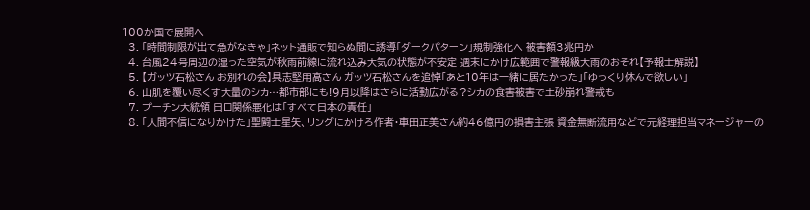100か国で展開へ
  3. 「時間制限が出て急がなきゃ」ネット通販で知らぬ間に誘導「ダークパターン」規制強化へ 被害額3兆円か
  4. 台風24号周辺の湿った空気が秋雨前線に流れ込み大気の状態が不安定 週末にかけ広範囲で警報級大雨のおそれ【予報士解説】
  5. 【ガッツ石松さん お別れの会】具志堅用高さん ガッツ石松さんを追悼「あと10年は一緒に居たかった」「ゆっくり休んで欲しい」
  6. 山肌を覆い尽くす大量のシカ…都市部にも!9月以降はさらに活動広がる?シカの食害被害で土砂崩れ警戒も
  7. プーチン大統領 日ロ関係悪化は「すべて日本の責任」
  8. 「人間不信になりかけた」聖闘士星矢、リングにかけろ作者・車田正美さん約46億円の損害主張 資金無断流用などで元経理担当マネージャーの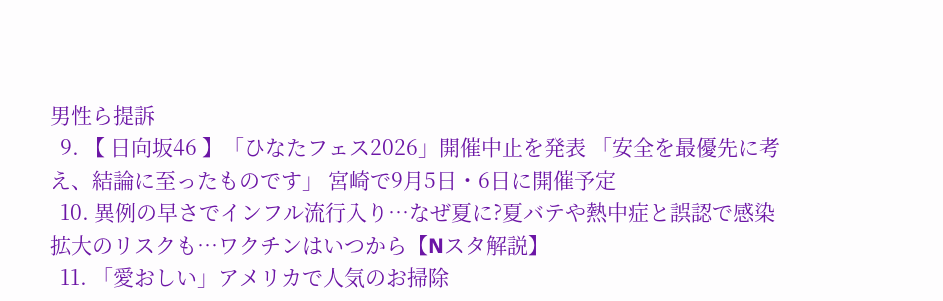男性ら提訴
  9. 【 日向坂46 】「ひなたフェス2026」開催中止を発表 「安全を最優先に考え、結論に至ったものです」 宮崎で9月5日・6日に開催予定
  10. 異例の早さでインフル流行入り…なぜ夏に?夏バテや熱中症と誤認で感染拡大のリスクも…ワクチンはいつから【Nスタ解説】
  11. 「愛おしい」アメリカで人気のお掃除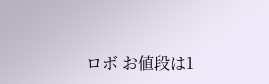ロボ お値段は1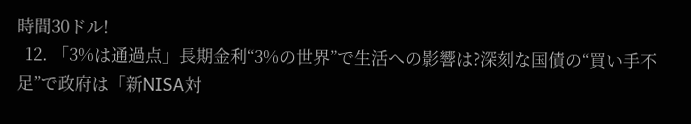時間30ドル!
  12. 「3%は通過点」長期金利“3%の世界”で生活への影響は?深刻な国債の“買い手不足”で政府は「新NISA対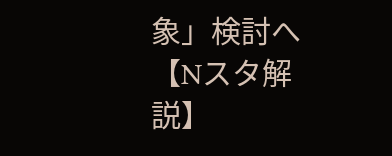象」検討へ【Nスタ解説】